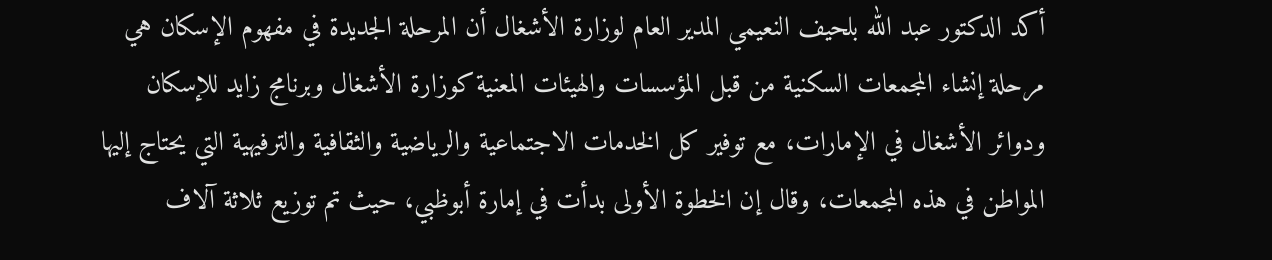أكد الدكتور عبد الله بلحيف النعيمي المدير العام لوزارة الأشغال أن المرحلة الجديدة في مفهوم الإسكان هي مرحلة إنشاء المجمعات السكنية من قبل المؤسسات والهيئات المعنية كوزارة الأشغال وبرنامج زايد للإسكان ودوائر الأشغال في الإمارات، مع توفير كل الخدمات الاجتماعية والرياضية والثقافية والترفيهية التي يحتاج إليها المواطن في هذه المجمعات، وقال إن الخطوة الأولى بدأت في إمارة أبوظبي، حيث تم توزيع ثلاثة آلاف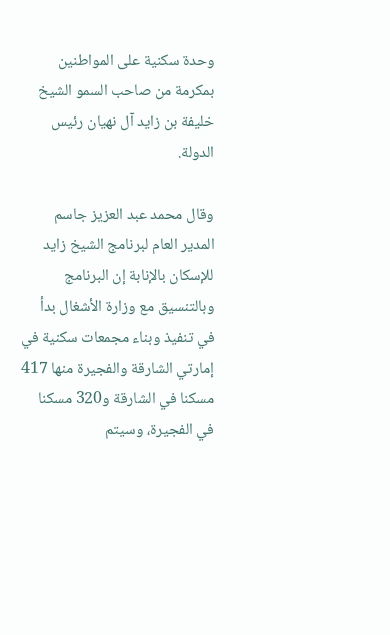وحدة سكنية على المواطنين بمكرمة من صاحب السمو الشيخ خليفة بن زايد آل نهيان رئيس الدولة.

وقال محمد عبد العزيز جاسم المدير العام لبرنامج الشيخ زايد للإسكان بالإنابة إن البرنامج وبالتنسيق مع وزارة الأشغال بدأ في تنفيذ وبناء مجمعات سكنية في إمارتي الشارقة والفجيرة منها 417 مسكنا في الشارقة و320 مسكنا في الفجيرة، وسيتم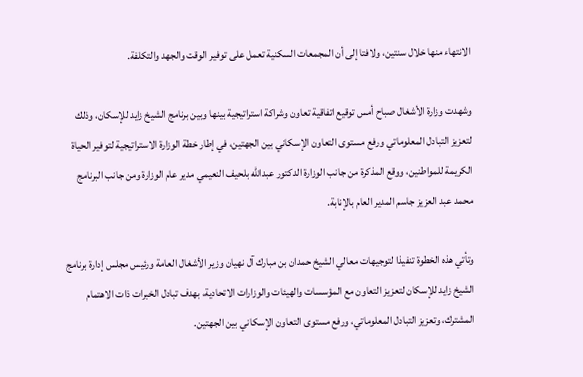الانتهاء منها خلال سنتين، ولافتا إلى أن المجمعات السكنية تعمل على توفير الوقت والجهد والتكلفة.

وشهدت وزارة الأشغال صباح أمس توقيع اتفاقية تعاون وشراكة استراتيجية بينها وبين برنامج الشيخ زايد للإسكان، وذلك لتعزيز التبادل المعلوماتي ورفع مستوى التعاون الإسكاني بين الجهتين، في إطار خطة الوزارة الاستراتيجية لتوفير الحياة الكريمة للمواطنين، ووقع المذكرة من جانب الوزارة الدكتور عبدالله بلحيف النعيمي مدير عام الوزارة ومن جانب البرنامج محمد عبد العزيز جاسم المدير العام بالإنابة.

وتأتي هذه الخطوة تنفيذا لتوجيهات معالي الشيخ حمدان بن مبارك آل نهيان وزير الأشغال العامة ورئيس مجلس إدارة برنامج الشيخ زايد للإسكان لتعزيز التعاون مع المؤسسات والهيئات والوزارات الاتحادية، بهدف تبادل الخبرات ذات الاهتمام المشترك، وتعزيز التبادل المعلوماتي، ورفع مستوى التعاون الإسكاني بين الجهتين.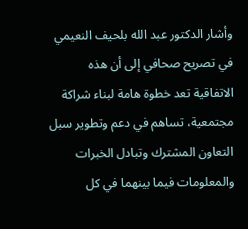وأشار الدكتور عبد الله بلحيف النعيمي في تصريح صحافي إلى أن هذه الاتفاقية تعد خطوة هامة لبناء شراكة مجتمعية، تساهم في دعم وتطوير سبل التعاون المشترك وتبادل الخبرات والمعلومات فيما بينهما في كل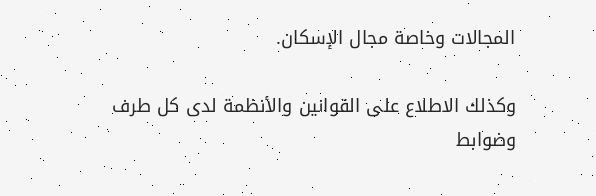المجالات وخاصة مجال الإسكان.

وكذلك الاطلاع على القوانين والأنظمة لدى كل طرف وضوابط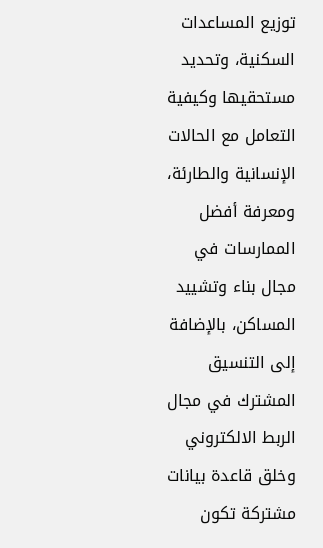توزيع المساعدات السكنية، وتحديد مستحقيها وكيفية التعامل مع الحالات الإنسانية والطارئة، ومعرفة أفضل الممارسات في مجال بناء وتشييد المساكن، بالإضافة إلى التنسيق المشترك في مجال الربط الالكتروني وخلق قاعدة بيانات مشتركة تكون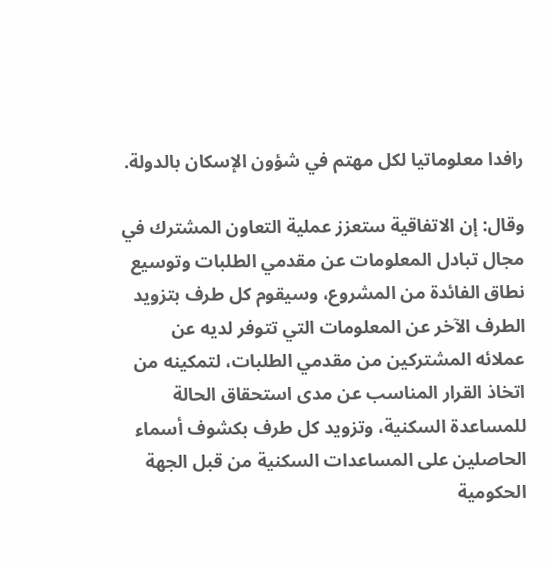رافدا معلوماتيا لكل مهتم في شؤون الإسكان بالدولة.

وقال: إن الاتفاقية ستعزز عملية التعاون المشترك في مجال تبادل المعلومات عن مقدمي الطلبات وتوسيع نطاق الفائدة من المشروع، وسيقوم كل طرف بتزويد الطرف الآخر عن المعلومات التي تتوفر لديه عن عملائه المشتركين من مقدمي الطلبات، لتمكينه من اتخاذ القرار المناسب عن مدى استحقاق الحالة للمساعدة السكنية، وتزويد كل طرف بكشوف أسماء الحاصلين على المساعدات السكنية من قبل الجهة الحكومية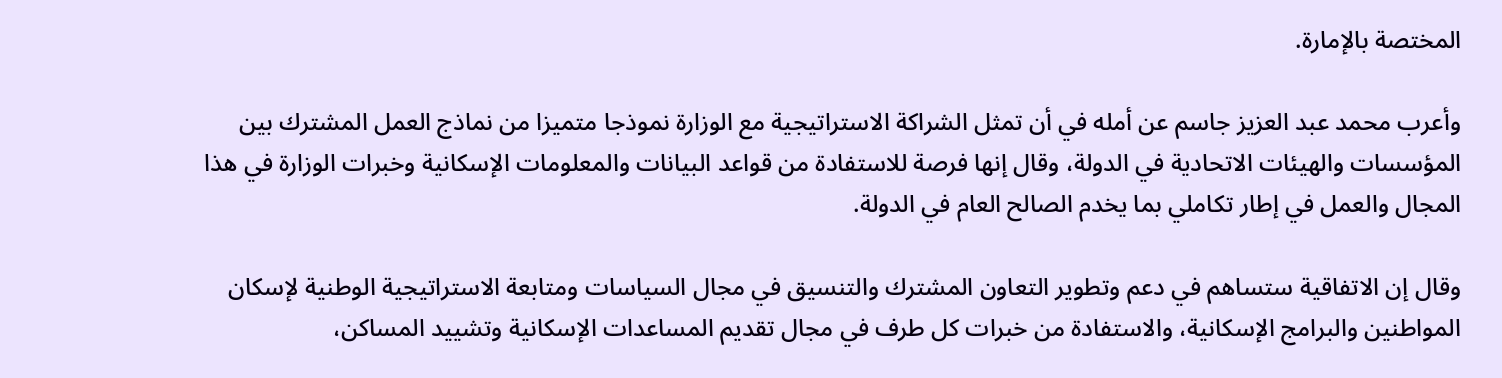المختصة بالإمارة.

وأعرب محمد عبد العزيز جاسم عن أمله في أن تمثل الشراكة الاستراتيجية مع الوزارة نموذجا متميزا من نماذج العمل المشترك بين المؤسسات والهيئات الاتحادية في الدولة، وقال إنها فرصة للاستفادة من قواعد البيانات والمعلومات الإسكانية وخبرات الوزارة في هذا المجال والعمل في إطار تكاملي بما يخدم الصالح العام في الدولة.

وقال إن الاتفاقية ستساهم في دعم وتطوير التعاون المشترك والتنسيق في مجال السياسات ومتابعة الاستراتيجية الوطنية لإسكان المواطنين والبرامج الإسكانية، والاستفادة من خبرات كل طرف في مجال تقديم المساعدات الإسكانية وتشييد المساكن،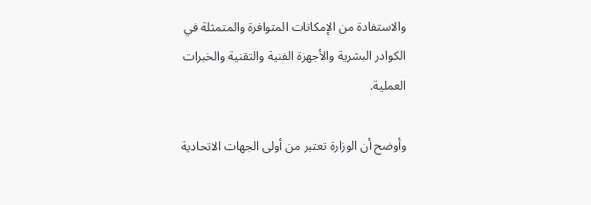والاستفادة من الإمكانات المتوافرة والمتمثلة في الكوادر البشرية والأجهزة الفنية والتقنية والخبرات العملية.

وأوضح أن الوزارة تعتبر من أولى الجهات الاتحادية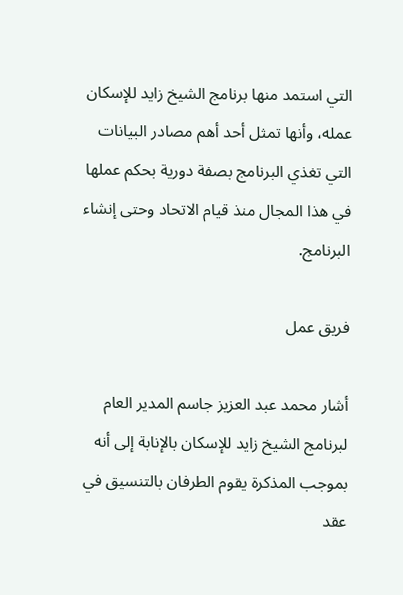التي استمد منها برنامج الشيخ زايد للإسكان عمله، وأنها تمثل أحد أهم مصادر البيانات التي تغذي البرنامج بصفة دورية بحكم عملها في هذا المجال منذ قيام الاتحاد وحتى إنشاء البرنامج.

فريق عمل

أشار محمد عبد العزيز جاسم المدير العام لبرنامج الشيخ زايد للإسكان بالإنابة إلى أنه بموجب المذكرة يقوم الطرفان بالتنسيق في عقد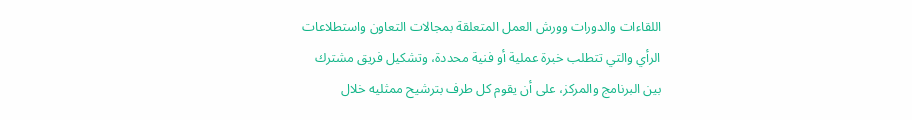اللقاءات والدورات وورش العمل المتعلقة بمجالات التعاون واستطلاعات الرأي والتي تتطلب خبرة عملية أو فنية محددة، وتشكيل فريق مشترك بين البرنامج والمركز، على أن يقوم كل طرف بترشيح ممثليه خلال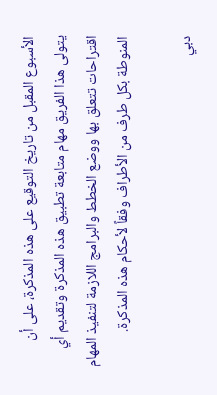الأسبوع المقبل من تاريخ التوقيع على هذه المذكرة، على أن يتولى هذا الفريق مهام متابعة تطبيق هذه المذكرة وتقديم أي اقتراحات تتعلق بها ووضع الخطط والبرامج اللازمة لتنفيذ المهام المنوطة بكل طرف من الأطراف وفقاً لأحكام هذه المذكرة.

دبي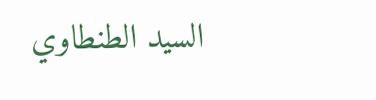السيد الطنطاوي